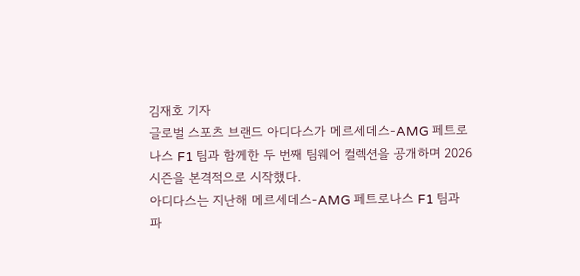김재호 기자
글로벌 스포츠 브랜드 아디다스가 메르세데스-AMG 페트로나스 F1 팀과 함께한 두 번째 팀웨어 컬렉션을 공개하며 2026 시즌을 본격적으로 시작했다.
아디다스는 지난해 메르세데스-AMG 페트로나스 F1 팀과 파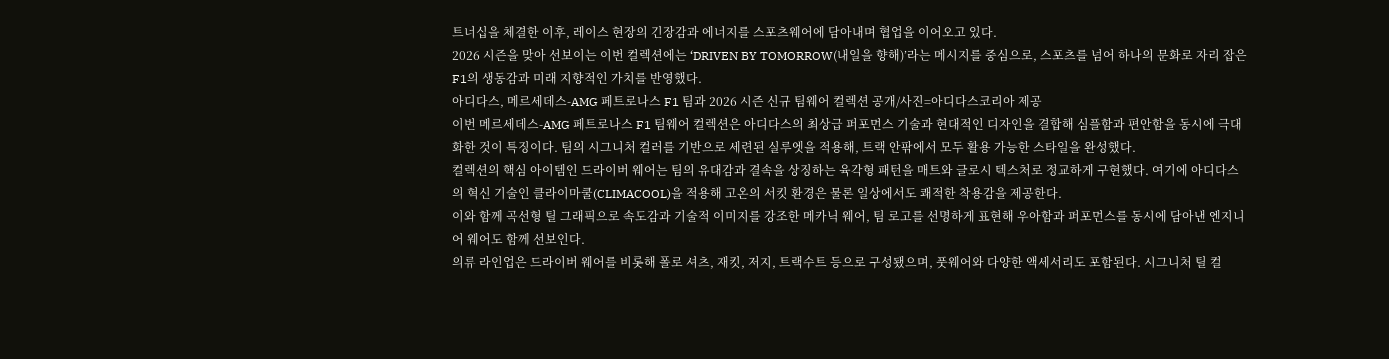트너십을 체결한 이후, 레이스 현장의 긴장감과 에너지를 스포츠웨어에 담아내며 협업을 이어오고 있다.
2026 시즌을 맞아 선보이는 이번 컬렉션에는 ‘DRIVEN BY TOMORROW(내일을 향해)’라는 메시지를 중심으로, 스포츠를 넘어 하나의 문화로 자리 잡은 F1의 생동감과 미래 지향적인 가치를 반영했다.
아디다스, 메르세데스-AMG 페트로나스 F1 팀과 2026 시즌 신규 팀웨어 컬렉션 공개/사진=아디다스코리아 제공
이번 메르세데스-AMG 페트로나스 F1 팀웨어 컬렉션은 아디다스의 최상급 퍼포먼스 기술과 현대적인 디자인을 결합해 심플함과 편안함을 동시에 극대화한 것이 특징이다. 팀의 시그니처 컬러를 기반으로 세련된 실루엣을 적용해, 트랙 안팎에서 모두 활용 가능한 스타일을 완성했다.
컬렉션의 핵심 아이템인 드라이버 웨어는 팀의 유대감과 결속을 상징하는 육각형 패턴을 매트와 글로시 텍스처로 정교하게 구현했다. 여기에 아디다스의 혁신 기술인 클라이마쿨(CLIMACOOL)을 적용해 고온의 서킷 환경은 물론 일상에서도 쾌적한 착용감을 제공한다.
이와 함께 곡선형 틸 그래픽으로 속도감과 기술적 이미지를 강조한 메카닉 웨어, 팀 로고를 선명하게 표현해 우아함과 퍼포먼스를 동시에 담아낸 엔지니어 웨어도 함께 선보인다.
의류 라인업은 드라이버 웨어를 비롯해 폴로 셔츠, 재킷, 저지, 트랙수트 등으로 구성됐으며, 풋웨어와 다양한 액세서리도 포함된다. 시그니처 틸 컬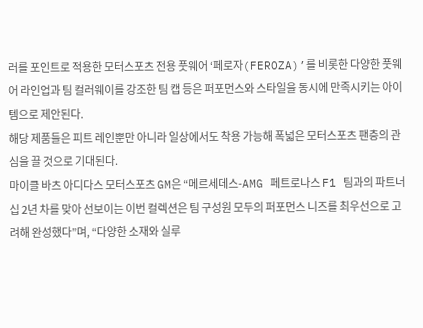러를 포인트로 적용한 모터스포츠 전용 풋웨어 ‘페로자(FEROZA)’를 비롯한 다양한 풋웨어 라인업과 팀 컬러웨이를 강조한 팀 캡 등은 퍼포먼스와 스타일을 동시에 만족시키는 아이템으로 제안된다.
해당 제품들은 피트 레인뿐만 아니라 일상에서도 착용 가능해 폭넓은 모터스포츠 팬층의 관심을 끌 것으로 기대된다.
마이클 바츠 아디다스 모터스포츠 GM은 “메르세데스-AMG 페트로나스 F1 팀과의 파트너십 2년 차를 맞아 선보이는 이번 컬렉션은 팀 구성원 모두의 퍼포먼스 니즈를 최우선으로 고려해 완성했다”며, “다양한 소재와 실루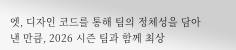엣, 디자인 코드를 통해 팀의 정체성을 담아낸 만큼, 2026 시즌 팀과 함께 최상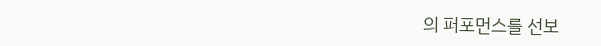의 퍼포먼스를 선보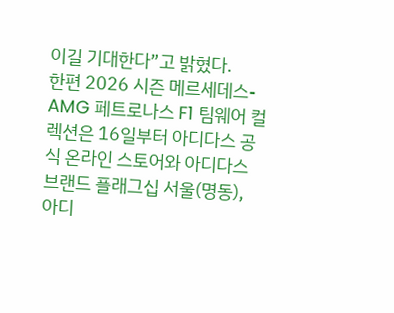이길 기대한다”고 밝혔다.
한편 2026 시즌 메르세데스-AMG 페트로나스 F1 팀웨어 컬렉션은 16일부터 아디다스 공식 온라인 스토어와 아디다스 브랜드 플래그십 서울(명동), 아디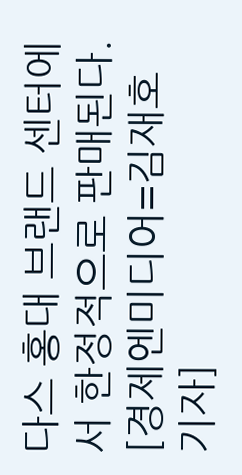다스 홍대 브랜드 센터에서 한정적으로 판매된다.
[경제엔미디어=김재호 기자]